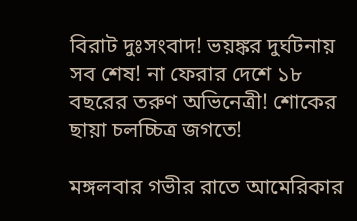বিরাট দুঃসংবাদ! ভয়ঙ্কর দুর্ঘটনায় সব শেষ! না ফেরার দেশে ১৮ বছরের তরুণ অভিনেত্রী! শোকের ছায়া চলচ্চিত্র জগতে!

মঙ্গলবার গভীর রাতে আমেরিকার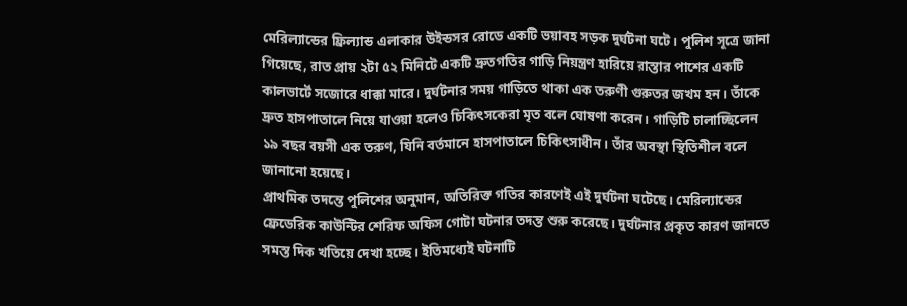মেরিল্যান্ডের ফ্রিল্যান্ড এলাকার উইন্ডসর রোডে একটি ভয়াবহ সড়ক দুর্ঘটনা ঘটে। পুলিশ সূত্রে জানা গিয়েছে, রাত প্রায় ২টা ৫২ মিনিটে একটি দ্রুতগতির গাড়ি নিয়ন্ত্রণ হারিয়ে রাস্তার পাশের একটি কালভার্টে সজোরে ধাক্কা মারে। দুর্ঘটনার সময় গাড়িতে থাকা এক তরুণী গুরুতর জখম হন। তাঁকে দ্রুত হাসপাতালে নিয়ে যাওয়া হলেও চিকিৎসকেরা মৃত বলে ঘোষণা করেন। গাড়িটি চালাচ্ছিলেন ১৯ বছর বয়সী এক তরুণ, যিনি বর্তমানে হাসপাতালে চিকিৎসাধীন। তাঁর অবস্থা স্থিতিশীল বলে জানানো হয়েছে।
প্রাথমিক তদন্তে পুলিশের অনুমান, অতিরিক্ত গতির কারণেই এই দুর্ঘটনা ঘটেছে। মেরিল্যান্ডের ফ্রেডেরিক কাউন্টির শেরিফ অফিস গোটা ঘটনার তদন্ত শুরু করেছে। দুর্ঘটনার প্রকৃত কারণ জানতে সমস্ত দিক খতিয়ে দেখা হচ্ছে। ইতিমধ্যেই ঘটনাটি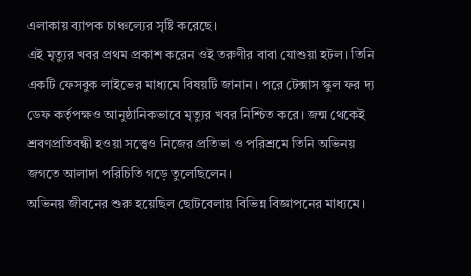এলাকায় ব্যাপক চাঞ্চল্যের সৃষ্টি করেছে।
এই মৃত্যুর খবর প্রথম প্রকাশ করেন ওই তরুণীর বাবা যোশুয়া হটল। তিনি একটি ফেসবুক লাইভের মাধ্যমে বিষয়টি জানান। পরে টেক্সাস স্কুল ফর দ্য ডেফ কর্তৃপক্ষও আনুষ্ঠানিকভাবে মৃত্যুর খবর নিশ্চিত করে। জন্ম থেকেই শ্রবণপ্রতিবন্ধী হওয়া সত্ত্বেও নিজের প্রতিভা ও পরিশ্রমে তিনি অভিনয় জগতে আলাদা পরিচিতি গড়ে তুলেছিলেন।
অভিনয় জীবনের শুরু হয়েছিল ছোটবেলায় বিভিন্ন বিজ্ঞাপনের মাধ্যমে।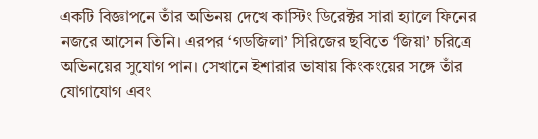একটি বিজ্ঞাপনে তাঁর অভিনয় দেখে কাস্টিং ডিরেক্টর সারা হ্যালে ফিনের নজরে আসেন তিনি। এরপর ‘গডজিলা’ সিরিজের ছবিতে ‘জিয়া’ চরিত্রে অভিনয়ের সুযোগ পান। সেখানে ইশারার ভাষায় কিংকংয়ের সঙ্গে তাঁর যোগাযোগ এবং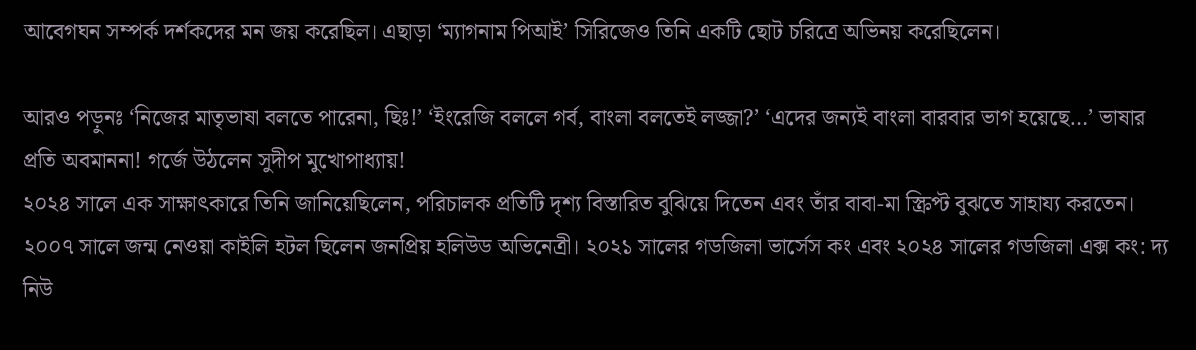আবেগঘন সম্পর্ক দর্শকদের মন জয় করেছিল। এছাড়া ‘ম্যাগনাম পিআই’ সিরিজেও তিনি একটি ছোট চরিত্রে অভিনয় করেছিলেন।

আরও পড়ুনঃ ‘নিজের মাতৃভাষা বলতে পারেনা, ছিঃ!’ ‘ইংরেজি বললে গর্ব, বাংলা বলতেই লজ্জা?’ ‘এদের জন্যই বাংলা বারবার ভাগ হয়েছে…’ ভাষার প্রতি অবমাননা! গর্জে উঠলেন সুদীপ মুখোপাধ্যায়!
২০২৪ সালে এক সাক্ষাৎকারে তিনি জানিয়েছিলেন, পরিচালক প্রতিটি দৃশ্য বিস্তারিত বুঝিয়ে দিতেন এবং তাঁর বাবা-মা স্ক্রিপ্ট বুঝতে সাহায্য করতেন। ২০০৭ সালে জন্ম নেওয়া কাইলি হটল ছিলেন জনপ্রিয় হলিউড অভিনেত্রী। ২০২১ সালের গডজিলা ভার্সেস কং এবং ২০২৪ সালের গডজিলা এক্স কং: দ্য নিউ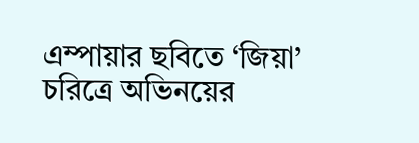এম্পায়ার ছবিতে ‘জিয়া’ চরিত্রে অভিনয়ের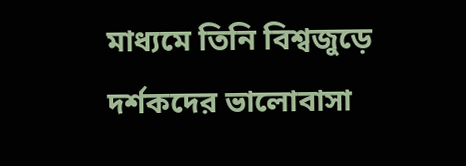মাধ্যমে তিনি বিশ্বজুড়ে দর্শকদের ভালোবাসা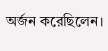অর্জন করেছিলেন।